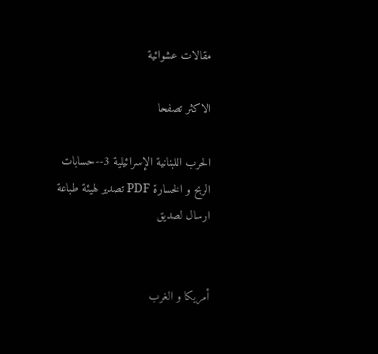مقالات عشوائية

الاكثر تصفحا

الحرب اللبنانية الإسرائيلية 3--حسابات الربح و الخسارة PDF تصدير لهيئة طباعة ارسال لصديق


أمريكا و الغرب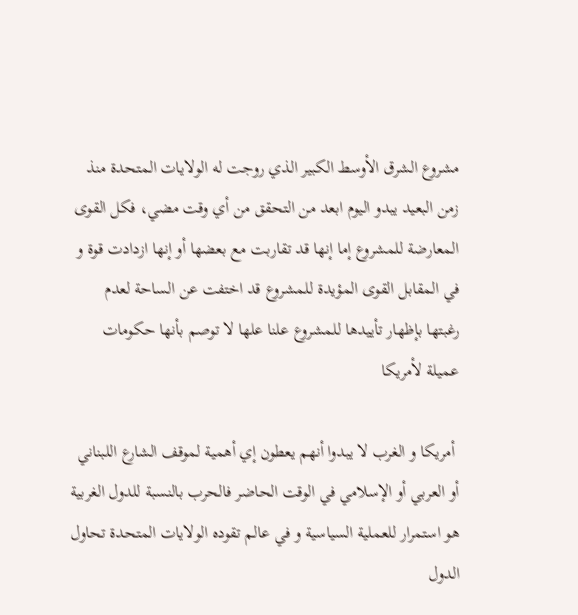مشروع الشرق الأوسط الكبير الذي روجت له الولايات المتحدة منذ زمن البعيد يبدو اليوم ابعد من التحقق من أي وقت مضي، فكل القوى المعارضة للمشروع إما إنها قد تقاربت مع بعضها أو إنها ازدادت قوة و في المقابل القوى المؤيدة للمشروع قد اختفت عن الساحة لعدم رغبتها بإظهار تأييدها للمشروع علنا علها لا توصم بأنها حكومات عميلة لأمريكا

 أمريكا و الغرب لا يبدوا أنهم يعطون إي أهمية لموقف الشارع اللبناني أو العربي أو الإسلامي في الوقت الحاضر فالحرب بالنسبة للدول الغربية هو استمرار للعملية السياسية و في عالم تقوده الولايات المتحدة تحاول الدول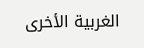الغربية الأخرى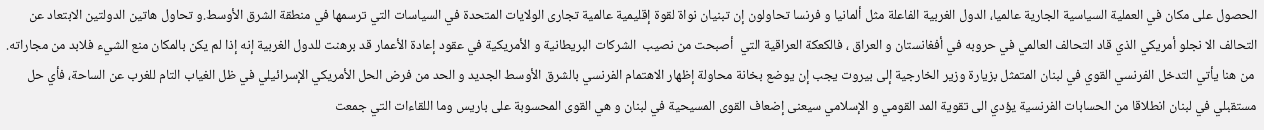الحصول على مكان في العملية السياسية الجارية عالميا، الدول الغربية الفاعلة مثل ألمانيا و فرنسا تحاولون إن تبنيان نواة لقوة إقليمية عالمية تجارى الولايات المتحدة في السياسات التي ترسمها في منطقة الشرق الأوسط.و تحاول هاتين الدولتين الابتعاد عن التحالف الا نجلو أمريكي الذي قاد التحالف العالمي في حروبه في أفغانستان و العراق ، فالكعكة العراقية التي  أصبحت من نصيب  الشركات البريطانية و الأمريكية في عقود إعادة الأعمار قد برهنت للدول الغربية إنه إذا لم يكن بالمكان منع الشيء فلابد من مجاراته.
 من هنا يأتي التدخل الفرنسي القوي في لبنان المتمثل بزيارة وزير الخارجية إلى بيروت يجب إن يوضع بخانة محاولة إظهار الاهتمام الفرنسي بالشرق الأوسط الجديد و الحد من فرض الحل الأمريكي الإسرائيلي في ظل الغياب التام للغرب عن الساحة، فأي حل مستقبلي في لبنان انطلاقا من الحسابات الفرنسية يؤدي الى تقوية المد القومي و الإسلامي سيعنى إضعاف القوى المسيحية في لبنان و هي القوى المحسوبة على باريس وما اللقاءات التي جمعت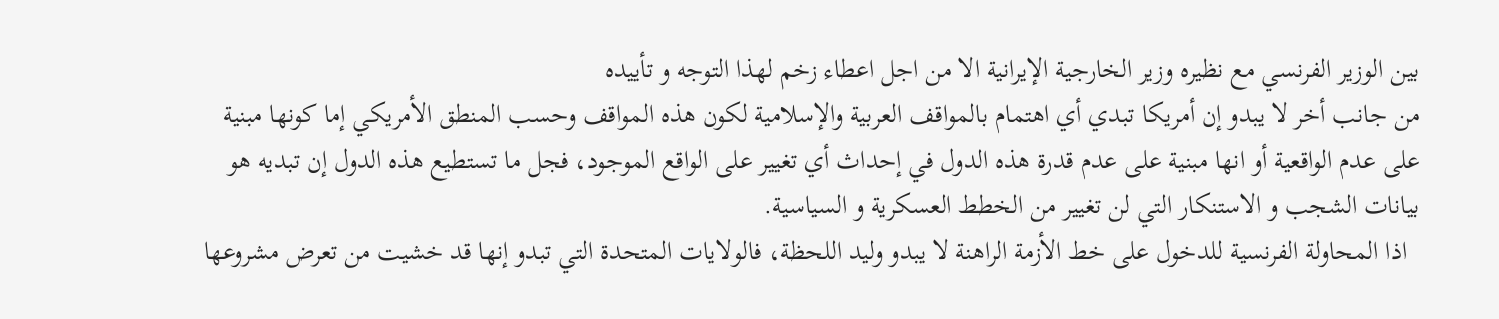بين الوزير الفرنسي مع نظيره وزير الخارجية الإيرانية الا من اجل اعطاء زخم لهذا التوجه و تأييده
من جانب أخر لا يبدو إن أمريكا تبدي أي اهتمام بالمواقف العربية والإسلامية لكون هذه المواقف وحسب المنطق الأمريكي إما كونها مبنية على عدم الواقعية أو انها مبنية على عدم قدرة هذه الدول في إحداث أي تغيير على الواقع الموجود، فجل ما تستطيع هذه الدول إن تبديه هو بيانات الشجب و الاستنكار التي لن تغيير من الخطط العسكرية و السياسية.
  اذا المحاولة الفرنسية للدخول على خط الأزمة الراهنة لا يبدو وليد اللحظة، فالولايات المتحدة التي تبدو إنها قد خشيت من تعرض مشروعها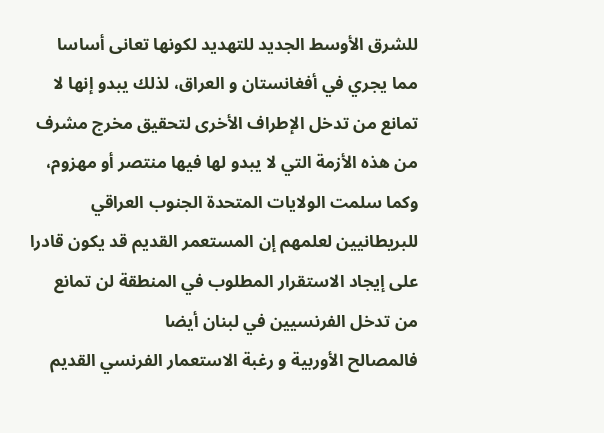للشرق الأوسط الجديد للتهديد لكونها تعانى أساسا مما يجري في أفغانستان و العراق، لذلك يبدو إنها لا تمانع من تدخل الإطراف الأخرى لتحقيق مخرج مشرف من هذه الأزمة التي لا يبدو لها فيها منتصر أو مهزوم، وكما سلمت الولايات المتحدة الجنوب العراقي للبريطانيين لعلمهم إن المستعمر القديم قد يكون قادرا على إيجاد الاستقرار المطلوب في المنطقة لن تمانع من تدخل الفرنسيين في لبنان أيضا
فالمصالح الأوربية و رغبة الاستعمار الفرنسي القديم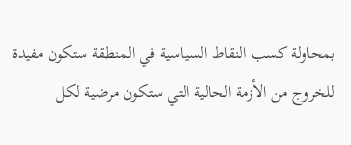بمحاولة كسب النقاط السياسية في المنطقة ستكون مفيدة للخروج من الأزمة الحالية التي ستكون مرضية لكل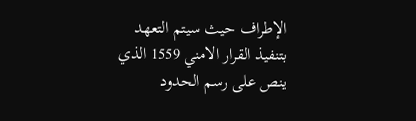الإطراف حيث سيتم التعهد بتنفيذ القرار الامني 1559 الذي ينص على رسم الحدود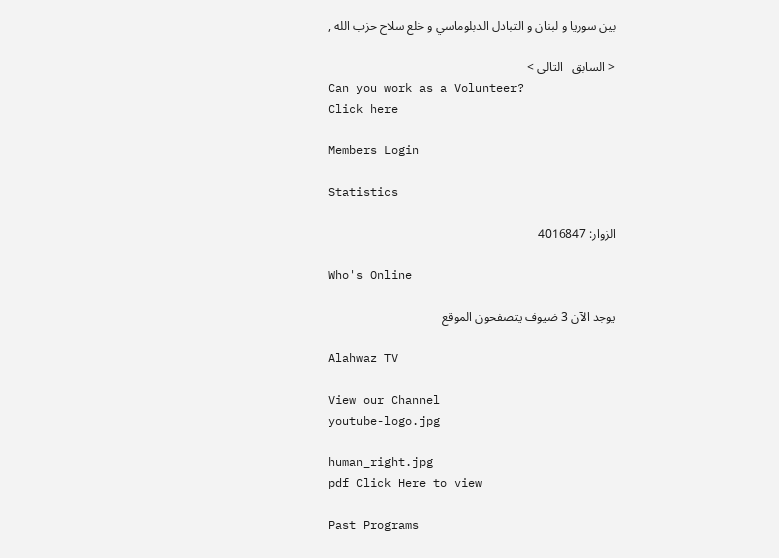بين سوريا و لبنان و التبادل الدبلوماسي و خلع سلاح حزب الله ,

< السابق   التالى >
Can you work as a Volunteer?
Click here

Members Login

Statistics

الزوار: 4016847

Who's Online

يوجد الآن 3 ضيوف يتصفحون الموقع

Alahwaz TV

View our Channel
youtube-logo.jpg

human_right.jpg
pdf Click Here to view

Past Programs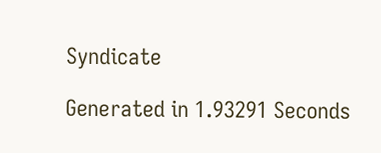Syndicate

Generated in 1.93291 Seconds